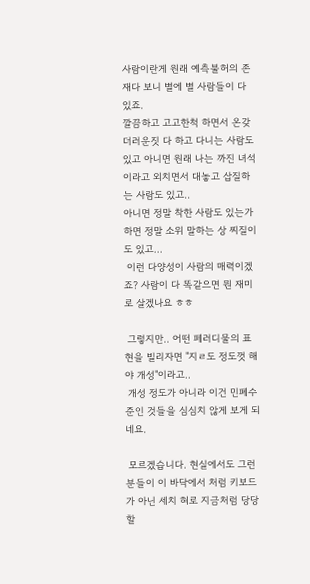사람이란게 원래 예측불허의 존재다 보니 별에 별 사람들이 다 있죠.
깔끔하고 고고한척 하면서 온갖 더러운짓 다 하고 다니는 사람도 있고 아니면 원래 나는 까진 녀석이라고 외치면서 대놓고 삽질하는 사람도 있고..
아니면 정말 착한 사람도 있는가 하면 정말 소위 말하는 상 찌질이도 있고...
 이런 다양성이 사람의 매력이겠죠? 사람이 다 똑같으면 뭔 재미로 살겠나요 ㅎㅎ

 그렇지만.. 어떤 페러디물의 표현을 빌리자면 "지ㄹ도 정도껏 해야 개성"이라고..
 개성 정도가 아니라 이건 민폐수준인 것들을 심심치 않게 보게 되네요.

 모르겠습니다. 현실에서도 그런분들이 이 바닥에서 처럼 키보드가 아닌 세치 혀로 지금처럼 당당할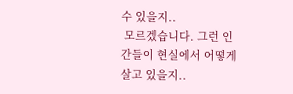수 있을지..
 모르겠습니다. 그런 인간들이 현실에서 어떻게 살고 있을지..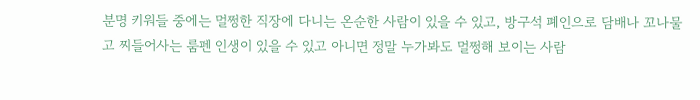분명 키워들 중에는 멀쩡한 직장에 다니는 온순한 사람이 있을 수 있고, 방구석 폐인으로 담배나 꼬나물고 찌들어사는 룸펜 인생이 있을 수 있고 아니면 정말 누가봐도 멀쩡해 보이는 사람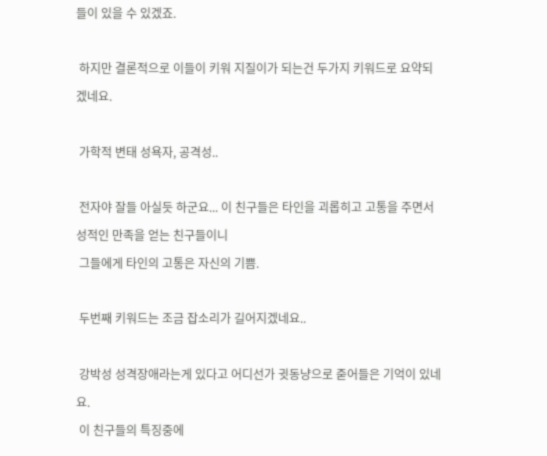들이 있을 수 있겠죠.

 하지만 결론적으로 이들이 키워 지질이가 되는건 두가지 키워드로 요약되겠네요.

 가학적 변태 성욕자, 공격성..

 전자야 잘들 아실듯 하군요... 이 친구들은 타인을 괴롭히고 고통을 주면서 성적인 만족을 얻는 친구들이니
 그들에게 타인의 고통은 자신의 기쁨.

 두번째 키워드는 조금 잡소리가 길어지겠네요..

 강박성 성격장애라는게 있다고 어디선가 귓동냥으로 줃어들은 기억이 있네요.
 이 친구들의 특징중에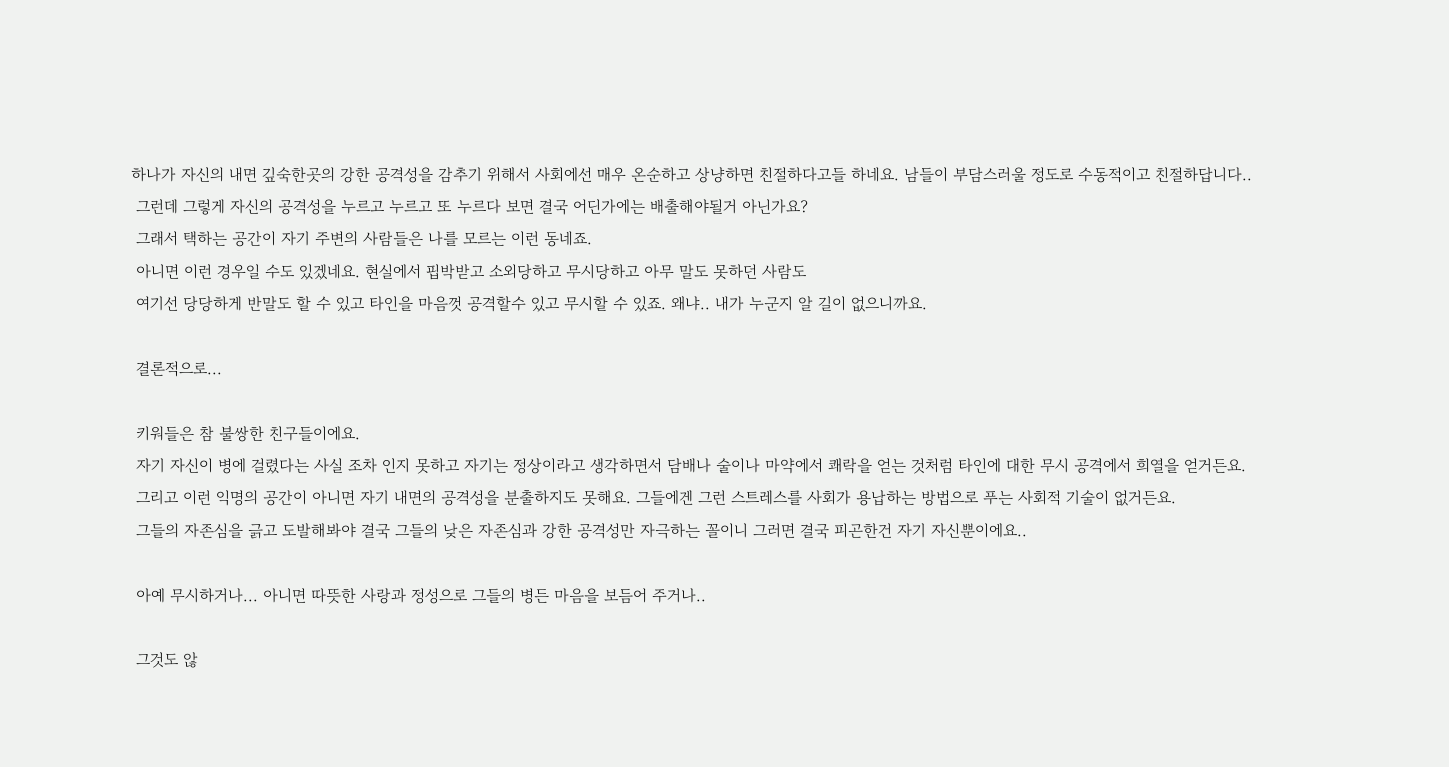하나가 자신의 내면 깊숙한곳의 강한 공격성을 감추기 위해서 사회에선 매우 온순하고 상냥하면 친절하다고들 하네요. 남들이 부담스러울 정도로 수동적이고 친절하답니다..
 그런데 그렇게 자신의 공격성을 누르고 누르고 또 누르다 보면 결국 어딘가에는 배출해야될거 아닌가요?
 그래서 택하는 공간이 자기 주변의 사람들은 나를 모르는 이런 동네죠.
 아니면 이런 경우일 수도 있겠네요. 현실에서 핍박받고 소외당하고 무시당하고 아무 말도 못하던 사람도
 여기선 당당하게 반말도 할 수 있고 타인을 마음껏 공격할수 있고 무시할 수 있죠. 왜냐.. 내가 누군지 알 길이 없으니까요.

 결론적으로...

 키워들은 참 불쌍한 친구들이에요.
 자기 자신이 병에 걸렸다는 사실 조차 인지 못하고 자기는 정상이라고 생각하면서 담배나 술이나 마약에서 쾌락을 얻는 것처럼 타인에 대한 무시 공격에서 희열을 얻거든요.
 그리고 이런 익명의 공간이 아니면 자기 내면의 공격성을 분출하지도 못해요. 그들에겐 그런 스트레스를 사회가 용납하는 방법으로 푸는 사회적 기술이 없거든요.
 그들의 자존심을 긁고 도발해봐야 결국 그들의 낮은 자존심과 강한 공격성만 자극하는 꼴이니 그러면 결국 피곤한건 자기 자신뿐이에요..

 아예 무시하거나... 아니면 따뜻한 사랑과 정성으로 그들의 병든 마음을 보듬어 주거나..

 그것도 않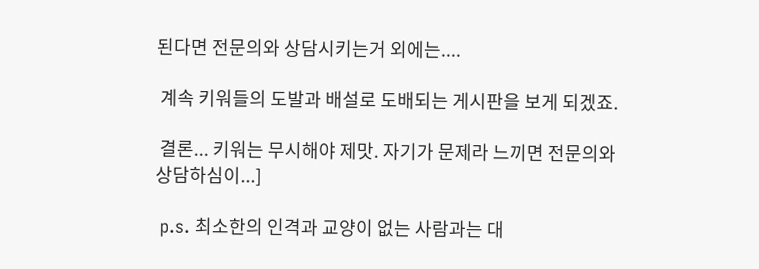된다면 전문의와 상담시키는거 외에는....

 계속 키워들의 도발과 배설로 도배되는 게시판을 보게 되겠죠.

 결론... 키워는 무시해야 제맛. 자기가 문제라 느끼면 전문의와 상담하심이...]

 p.s. 최소한의 인격과 교양이 없는 사람과는 대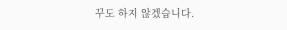꾸도 하지 않겠습니다.